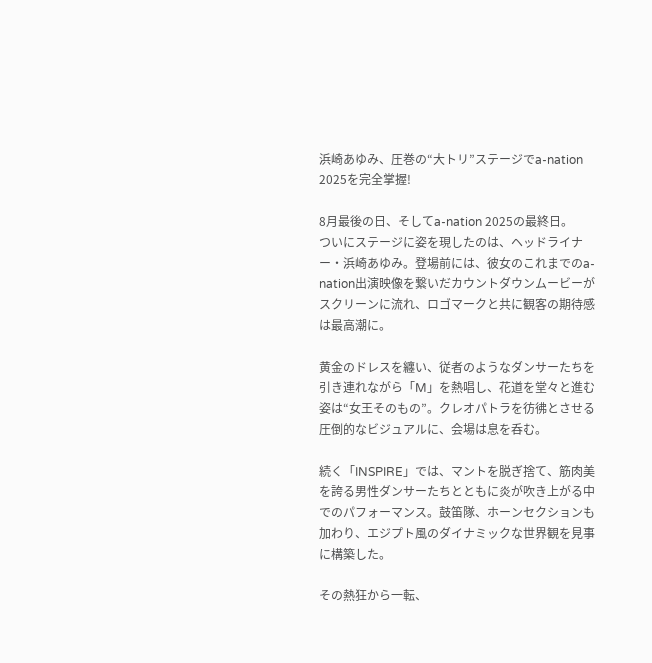浜崎あゆみ、圧巻の“大トリ”ステージでa-nation 2025を完全掌握!

8月最後の日、そしてa-nation 2025の最終日。
ついにステージに姿を現したのは、ヘッドライナー・浜崎あゆみ。登場前には、彼女のこれまでのa-nation出演映像を繋いだカウントダウンムービーがスクリーンに流れ、ロゴマークと共に観客の期待感は最高潮に。

黄金のドレスを纏い、従者のようなダンサーたちを引き連れながら「M」を熱唱し、花道を堂々と進む姿は“女王そのもの”。クレオパトラを彷彿とさせる圧倒的なビジュアルに、会場は息を呑む。

続く「INSPIRE」では、マントを脱ぎ捨て、筋肉美を誇る男性ダンサーたちとともに炎が吹き上がる中でのパフォーマンス。鼓笛隊、ホーンセクションも加わり、エジプト風のダイナミックな世界観を見事に構築した。

その熱狂から一転、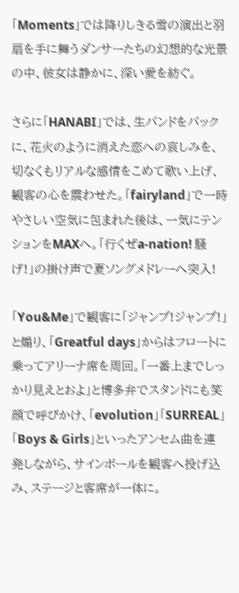「Moments」では降りしきる雪の演出と羽扇を手に舞うダンサーたちの幻想的な光景の中、彼女は静かに、深い愛を紡ぐ。

さらに「HANABI」では、生バンドをバックに、花火のように消えた恋への哀しみを、切なくもリアルな感情をこめて歌い上げ、観客の心を震わせた。「fairyland」で一時やさしい空気に包まれた後は、一気にテンションをMAXへ。「行くぜa-nation! 騒げ!」の掛け声で夏ソングメドレーへ突入!

「You&Me」で観客に「ジャンプ!ジャンプ!」と煽り、「Greatful days」からはフロートに乗ってアリーナ席を周回。「一番上までしっかり見えとおよ」と博多弁でスタンドにも笑顔で呼びかけ、「evolution」「SURREAL」「Boys & Girls」といったアンセム曲を連発しながら、サインボールを観客へ投げ込み、ステージと客席が一体に。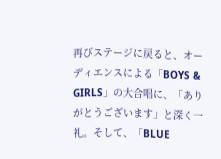再びステージに戻ると、オーディエンスによる「BOYS & GIRLS」の大合唱に、「ありがとうございます」と深く一礼。そして、「BLUE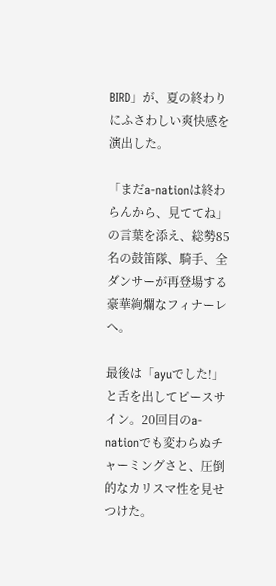BIRD」が、夏の終わりにふさわしい爽快感を演出した。

「まだa-nationは終わらんから、見ててね」の言葉を添え、総勢85名の鼓笛隊、騎手、全ダンサーが再登場する豪華絢爛なフィナーレへ。

最後は「ayuでした!」と舌を出してピースサイン。20回目のa-nationでも変わらぬチャーミングさと、圧倒的なカリスマ性を見せつけた。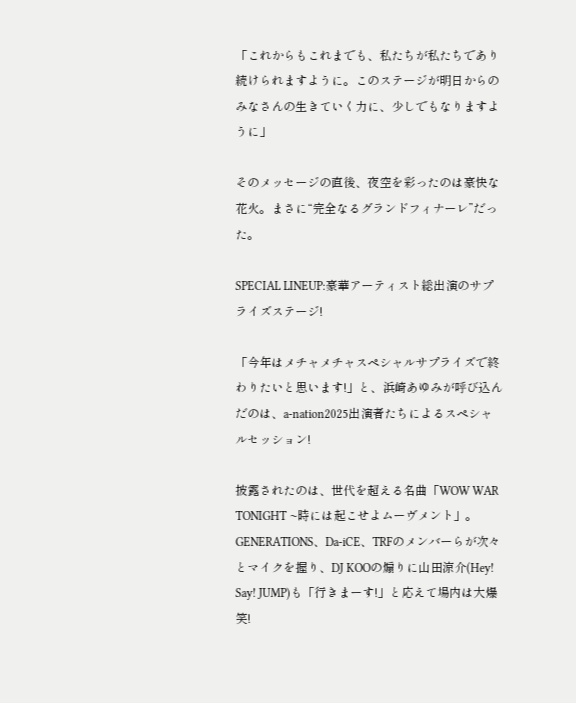「これからもこれまでも、私たちが私たちであり続けられますように。このステージが明日からのみなさんの生きていく力に、少しでもなりますように」

そのメッセージの直後、夜空を彩ったのは豪快な花火。まさに“完全なるグランドフィナーレ”だった。

SPECIAL LINEUP:豪華アーティスト総出演のサプライズステージ!

「今年はメチャメチャスペシャルサプライズで終わりたいと思います!」と、浜崎あゆみが呼び込んだのは、a-nation2025出演者たちによるスペシャルセッション!

披露されたのは、世代を超える名曲「WOW WAR TONIGHT ~時には起こせよムーヴメント」。
GENERATIONS、Da-iCE、TRFのメンバーらが次々とマイクを握り、DJ KOOの煽りに山田涼介(Hey! Say! JUMP)も「行きまーす!」と応えて場内は大爆笑!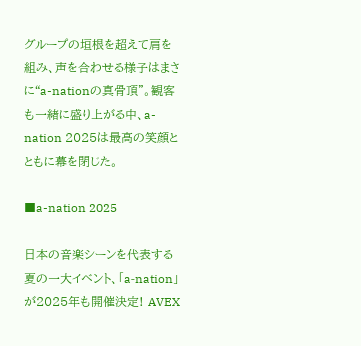グループの垣根を超えて肩を組み、声を合わせる様子はまさに“a-nationの真骨頂”。観客も一緒に盛り上がる中、a-nation 2025は最高の笑顔とともに幕を閉じた。

■a-nation 2025

日本の音楽シーンを代表する夏の一大イベント、「a‑nation」が2025年も開催決定! AVEX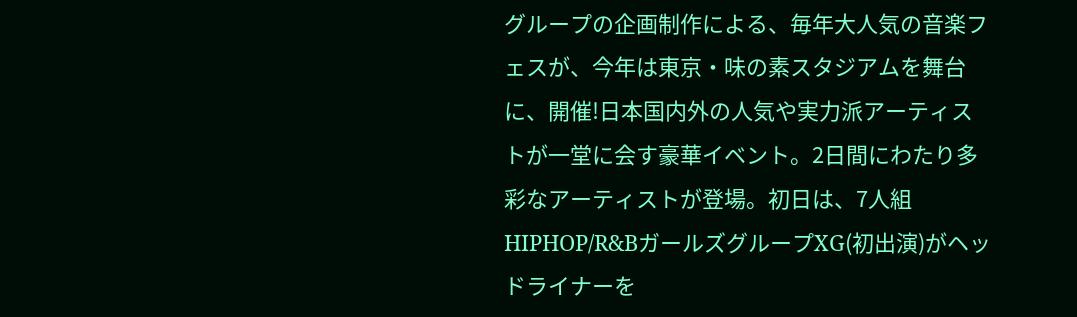グループの企画制作による、毎年大人気の音楽フェスが、今年は東京・味の素スタジアムを舞台に、開催!日本国内外の人気や実力派アーティストが一堂に会す豪華イベント。2日間にわたり多彩なアーティストが登場。初日は、7⼈組HIPHOP/R&BガールズグループXG(初出演)がヘッドライナーを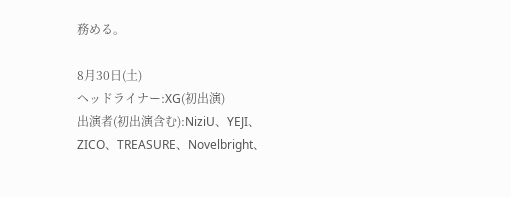務める。

8月30日(土)
ヘッドライナー:XG(初出演)
出演者(初出演含む):NiziU、YEJI、ZICO、TREASURE、Novelbright、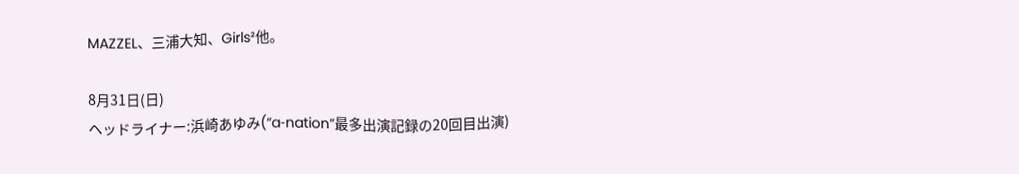MAZZEL、三浦大知、Girls²他。

8月31日(日)
ヘッドライナー:浜崎あゆみ(“a‑nation”最多出演記録の20回目出演)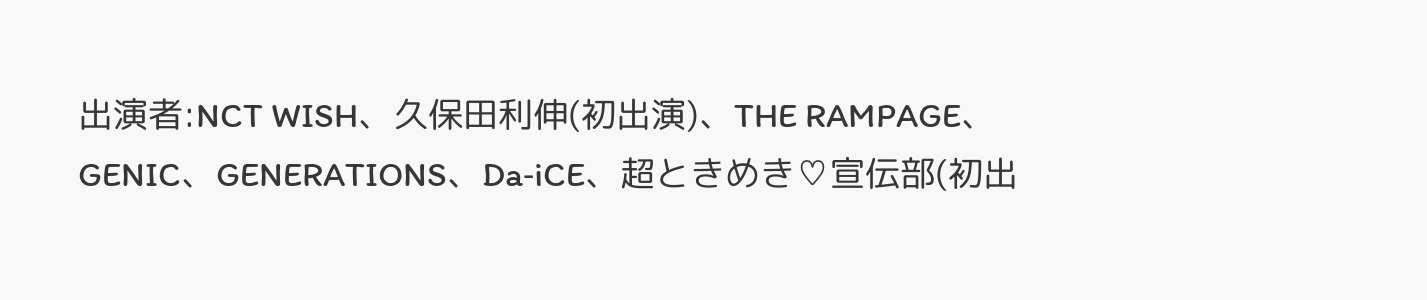出演者:NCT WISH、久保田利伸(初出演)、THE RAMPAGE、GENIC、GENERATIONS、Da‑iCE、超ときめき♡宣伝部(初出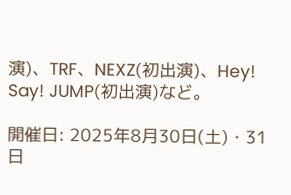演)、TRF、NEXZ(初出演)、Hey! Say! JUMP(初出演)など。

開催日: 2025年8月30日(土)・31日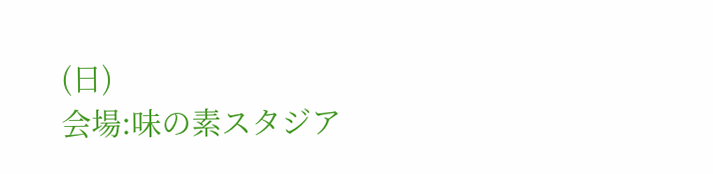(日)
会場:味の素スタジア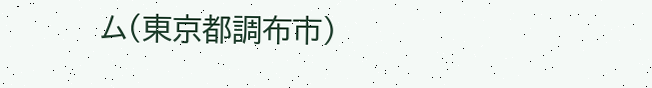ム(東京都調布市)